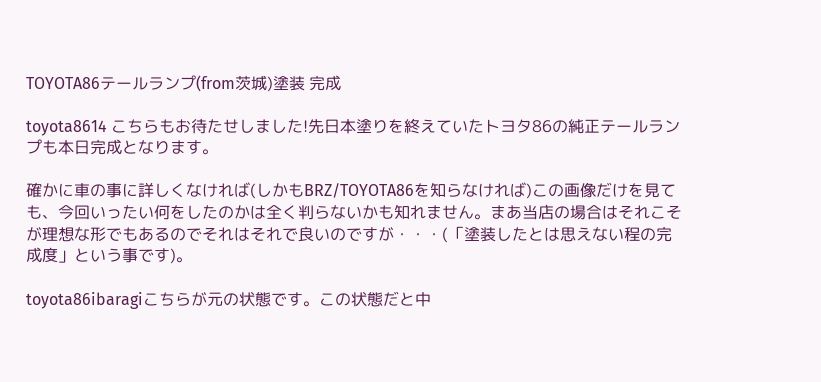TOYOTA86テールランプ(from茨城)塗装 完成

toyota8614 こちらもお待たせしました!先日本塗りを終えていたトヨタ86の純正テールランプも本日完成となります。

確かに車の事に詳しくなければ(しかもBRZ/TOYOTA86を知らなければ)この画像だけを見ても、今回いったい何をしたのかは全く判らないかも知れません。まあ当店の場合はそれこそが理想な形でもあるのでそれはそれで良いのですが・・・(「塗装したとは思えない程の完成度」という事です)。

toyota86ibaragiこちらが元の状態です。この状態だと中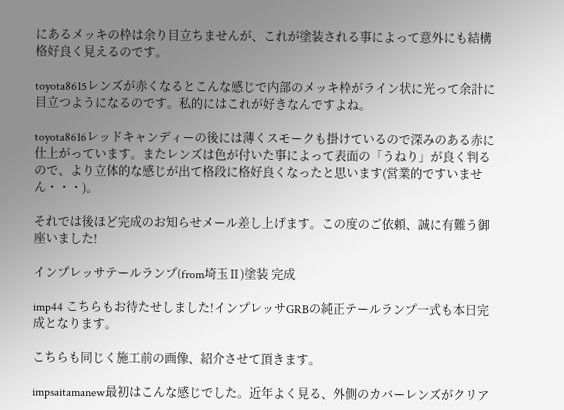にあるメッキの枠は余り目立ちませんが、これが塗装される事によって意外にも結構格好良く見えるのです。

toyota8615レンズが赤くなるとこんな感じで内部のメッキ枠がライン状に光って余計に目立つようになるのです。私的にはこれが好きなんですよね。

toyota8616レッドキャンディーの後には薄くスモークも掛けているので深みのある赤に仕上がっています。またレンズは色が付いた事によって表面の「うねり」が良く判るので、より立体的な感じが出て格段に格好良くなったと思います(営業的ですいません・・・)。

それでは後ほど完成のお知らせメール差し上げます。この度のご依頼、誠に有難う御座いました!

インプレッサテールランプ(from埼玉Ⅱ)塗装 完成

imp44 こちらもお待たせしました!インプレッサGRBの純正テールランプ一式も本日完成となります。

こちらも同じく施工前の画像、紹介させて頂きます。

impsaitamanew最初はこんな感じでした。近年よく見る、外側のカバーレンズがクリア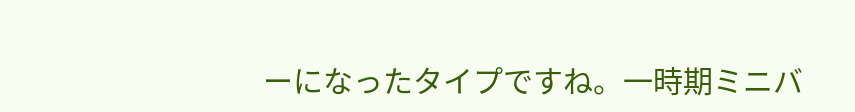ーになったタイプですね。一時期ミニバ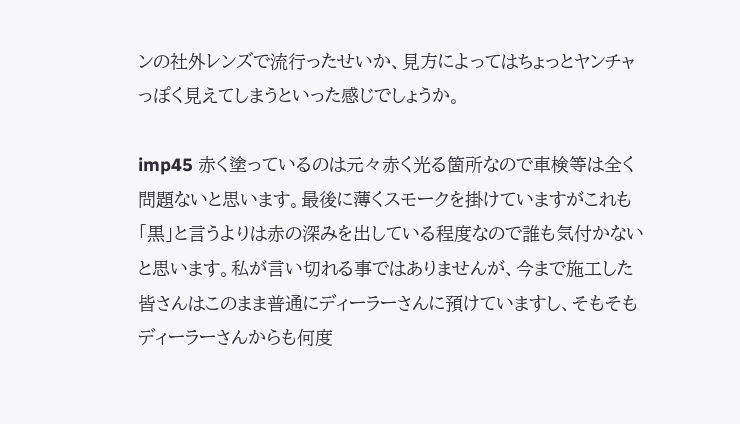ンの社外レンズで流行ったせいか、見方によってはちょっとヤンチャっぽく見えてしまうといった感じでしょうか。

imp45 赤く塗っているのは元々赤く光る箇所なので車検等は全く問題ないと思います。最後に薄くスモークを掛けていますがこれも「黒」と言うよりは赤の深みを出している程度なので誰も気付かないと思います。私が言い切れる事ではありませんが、今まで施工した皆さんはこのまま普通にディーラーさんに預けていますし、そもそもディーラーさんからも何度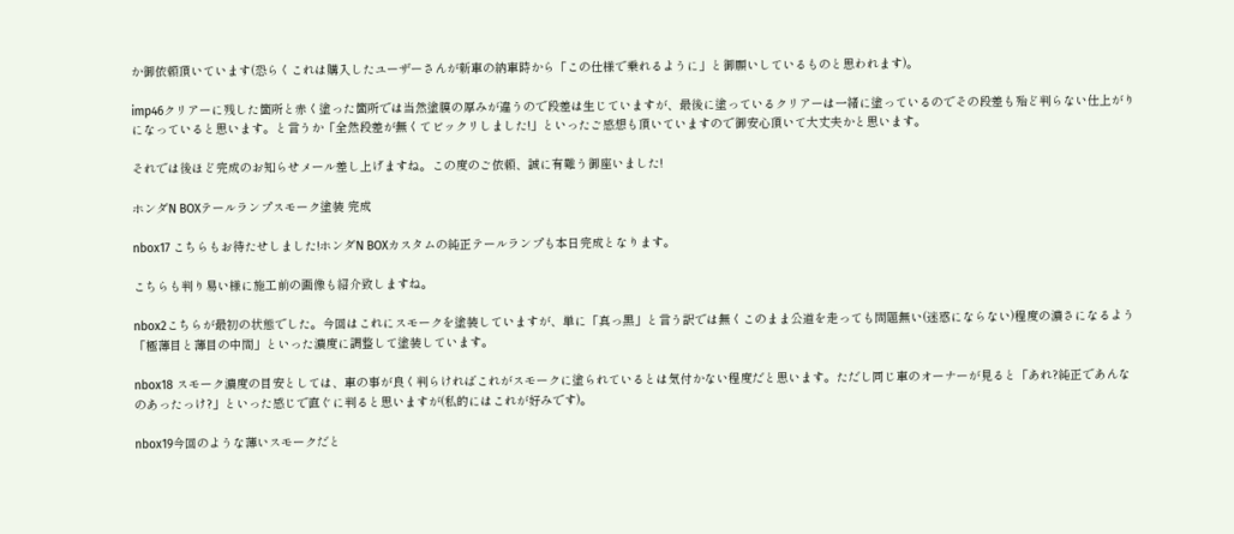か御依頼頂いています(恐らくこれは購入したユーザーさんが新車の納車時から「この仕様で乗れるように」と御願いしているものと思われます)。

imp46クリアーに残した箇所と赤く塗った箇所では当然塗膜の厚みが違うので段差は生じていますが、最後に塗っているクリアーは一緒に塗っているのでその段差も殆ど判らない仕上がりになっていると思います。と言うか「全然段差が無くてビックリしました!」といったご感想も頂いていますので御安心頂いて大丈夫かと思います。

それでは後ほど完成のお知らせメール差し上げますね。この度のご依頼、誠に有難う御座いました!

ホンダN BOXテールランプスモーク塗装 完成

nbox17 こちらもお待たせしました!ホンダN BOXカスタムの純正テールランプも本日完成となります。

こちらも判り易い様に施工前の画像も紹介致しますね。

nbox2こちらが最初の状態でした。今回はこれにスモークを塗装していますが、単に「真っ黒」と言う訳では無くこのまま公道を走っても問題無い(迷惑にならない)程度の濃さになるよう「極薄目と薄目の中間」といった濃度に調整して塗装しています。

nbox18 スモーク濃度の目安としては、車の事が良く判らければこれがスモークに塗られているとは気付かない程度だと思います。ただし同じ車のオーナーが見ると「あれ?純正であんなのあったっけ?」といった感じで直ぐに判ると思いますが(私的にはこれが好みです)。

nbox19今回のような薄いスモークだと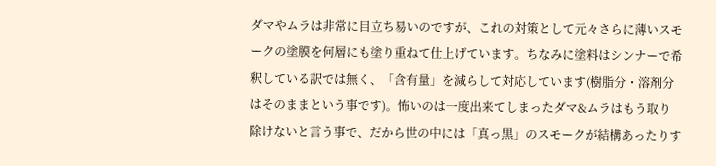ダマやムラは非常に目立ち易いのですが、これの対策として元々さらに薄いスモークの塗膜を何層にも塗り重ねて仕上げています。ちなみに塗料はシンナーで希釈している訳では無く、「含有量」を減らして対応しています(樹脂分・溶剤分はそのままという事です)。怖いのは一度出来てしまったダマ&ムラはもう取り除けないと言う事で、だから世の中には「真っ黒」のスモークが結構あったりす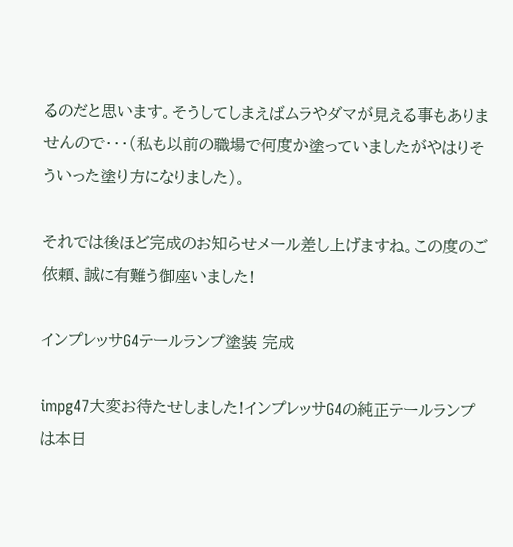るのだと思います。そうしてしまえばムラやダマが見える事もありませんので・・・(私も以前の職場で何度か塗っていましたがやはりそういった塗り方になりました)。

それでは後ほど完成のお知らせメール差し上げますね。この度のご依頼、誠に有難う御座いました!

インプレッサG4テールランプ塗装 完成

impg47大変お待たせしました!インプレッサG4の純正テールランプは本日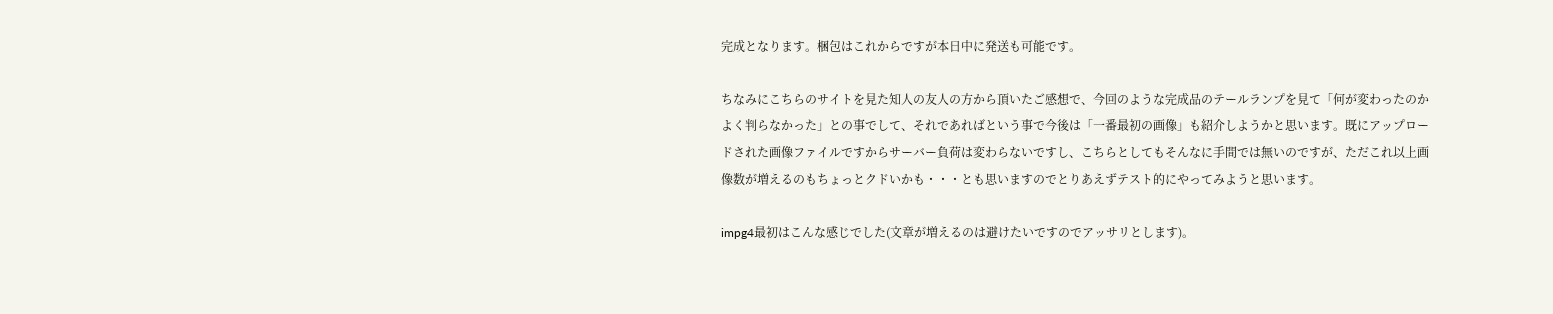完成となります。梱包はこれからですが本日中に発送も可能です。

ちなみにこちらのサイトを見た知人の友人の方から頂いたご感想で、今回のような完成品のテールランプを見て「何が変わったのかよく判らなかった」との事でして、それであればという事で今後は「一番最初の画像」も紹介しようかと思います。既にアップロードされた画像ファイルですからサーバー負荷は変わらないですし、こちらとしてもそんなに手間では無いのですが、ただこれ以上画像数が増えるのもちょっとクドいかも・・・とも思いますのでとりあえずテスト的にやってみようと思います。

impg4最初はこんな感じでした(文章が増えるのは避けたいですのでアッサリとします)。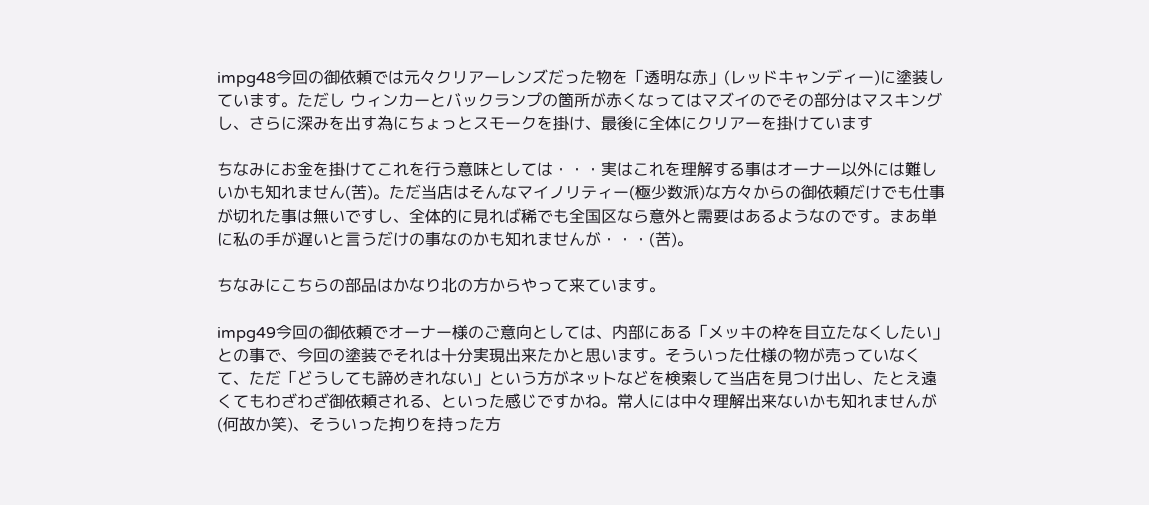impg48今回の御依頼では元々クリアーレンズだった物を「透明な赤」(レッドキャンディー)に塗装しています。ただし ウィンカーとバックランプの箇所が赤くなってはマズイのでその部分はマスキングし、さらに深みを出す為にちょっとスモークを掛け、最後に全体にクリアーを掛けています

ちなみにお金を掛けてこれを行う意味としては・・・実はこれを理解する事はオーナー以外には難しいかも知れません(苦)。ただ当店はそんなマイノリティー(極少数派)な方々からの御依頼だけでも仕事が切れた事は無いですし、全体的に見れば稀でも全国区なら意外と需要はあるようなのです。まあ単に私の手が遅いと言うだけの事なのかも知れませんが・・・(苦)。

ちなみにこちらの部品はかなり北の方からやって来ています。

impg49今回の御依頼でオーナー様のご意向としては、内部にある「メッキの枠を目立たなくしたい」との事で、今回の塗装でそれは十分実現出来たかと思います。そういった仕様の物が売っていなくて、ただ「どうしても諦めきれない」という方がネットなどを検索して当店を見つけ出し、たとえ遠くてもわざわざ御依頼される、といった感じですかね。常人には中々理解出来ないかも知れませんが(何故か笑)、そういった拘りを持った方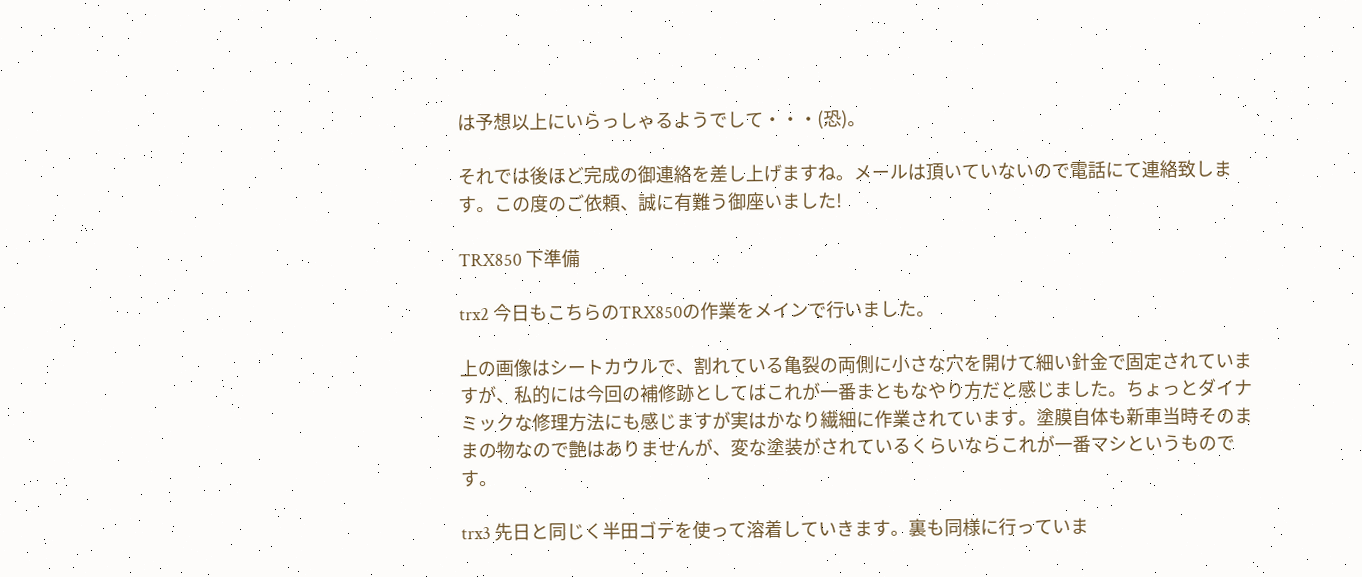は予想以上にいらっしゃるようでして・・・(恐)。

それでは後ほど完成の御連絡を差し上げますね。メールは頂いていないので電話にて連絡致します。この度のご依頼、誠に有難う御座いました!

TRX850 下準備

trx2 今日もこちらのTRX850の作業をメインで行いました。

上の画像はシートカウルで、割れている亀裂の両側に小さな穴を開けて細い針金で固定されていますが、私的には今回の補修跡としてはこれが一番まともなやり方だと感じました。ちょっとダイナミックな修理方法にも感じますが実はかなり繊細に作業されています。塗膜自体も新車当時そのままの物なので艶はありませんが、変な塗装がされているくらいならこれが一番マシというものです。

trx3 先日と同じく半田ゴテを使って溶着していきます。裏も同様に行っていま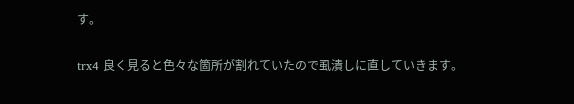す。

trx4 良く見ると色々な箇所が割れていたので虱潰しに直していきます。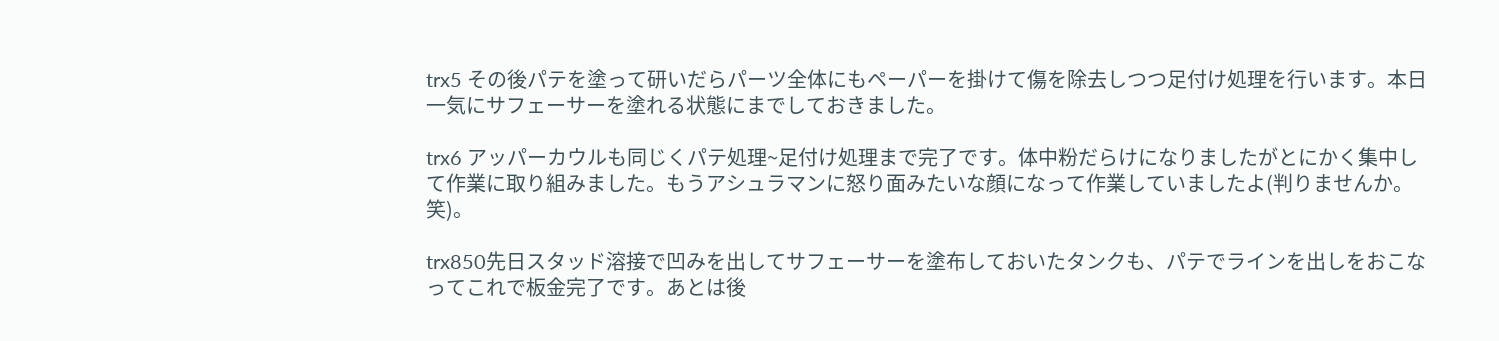trx5 その後パテを塗って研いだらパーツ全体にもペーパーを掛けて傷を除去しつつ足付け処理を行います。本日一気にサフェーサーを塗れる状態にまでしておきました。

trx6 アッパーカウルも同じくパテ処理~足付け処理まで完了です。体中粉だらけになりましたがとにかく集中して作業に取り組みました。もうアシュラマンに怒り面みたいな顔になって作業していましたよ(判りませんか。笑)。

trx850先日スタッド溶接で凹みを出してサフェーサーを塗布しておいたタンクも、パテでラインを出しをおこなってこれで板金完了です。あとは後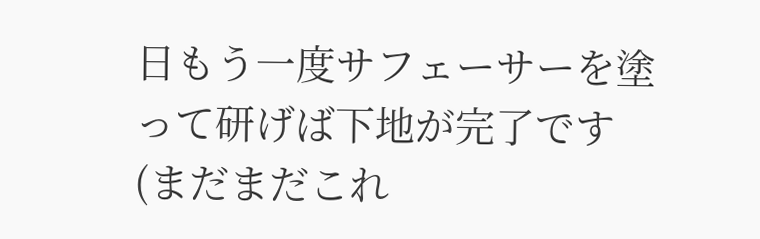日もう一度サフェーサーを塗って研げば下地が完了です(まだまだこれ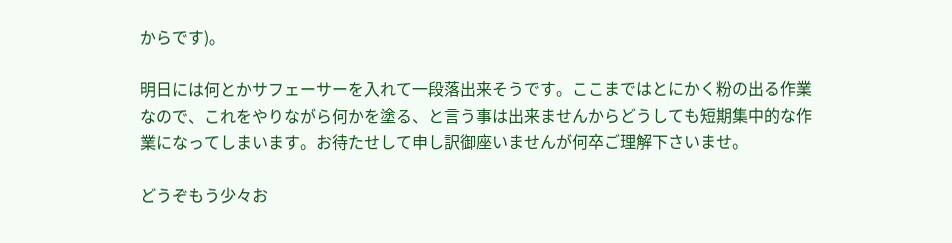からです)。

明日には何とかサフェーサーを入れて一段落出来そうです。ここまではとにかく粉の出る作業なので、これをやりながら何かを塗る、と言う事は出来ませんからどうしても短期集中的な作業になってしまいます。お待たせして申し訳御座いませんが何卒ご理解下さいませ。

どうぞもう少々お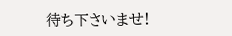待ち下さいませ!